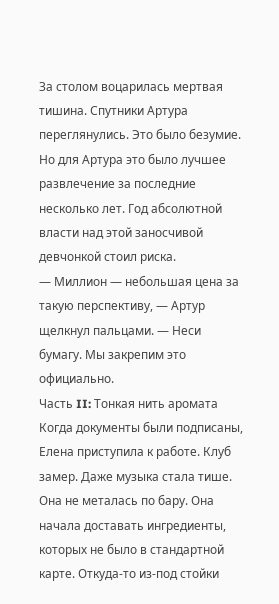За столом воцарилась мертвая тишина. Спутники Артура переглянулись. Это было безумие. Но для Артура это было лучшее развлечение за последние несколько лет. Год абсолютной власти над этой заносчивой девчонкой стоил риска.
— Миллион — небольшая цена за такую перспективу, — Артур щелкнул пальцами. — Неси бумагу. Мы закрепим это официально.
Часть II: Тонкая нить аромата
Когда документы были подписаны, Елена приступила к работе. Клуб замер. Даже музыка стала тише.
Она не металась по бару. Она начала доставать ингредиенты, которых не было в стандартной карте. Откуда-то из-под стойки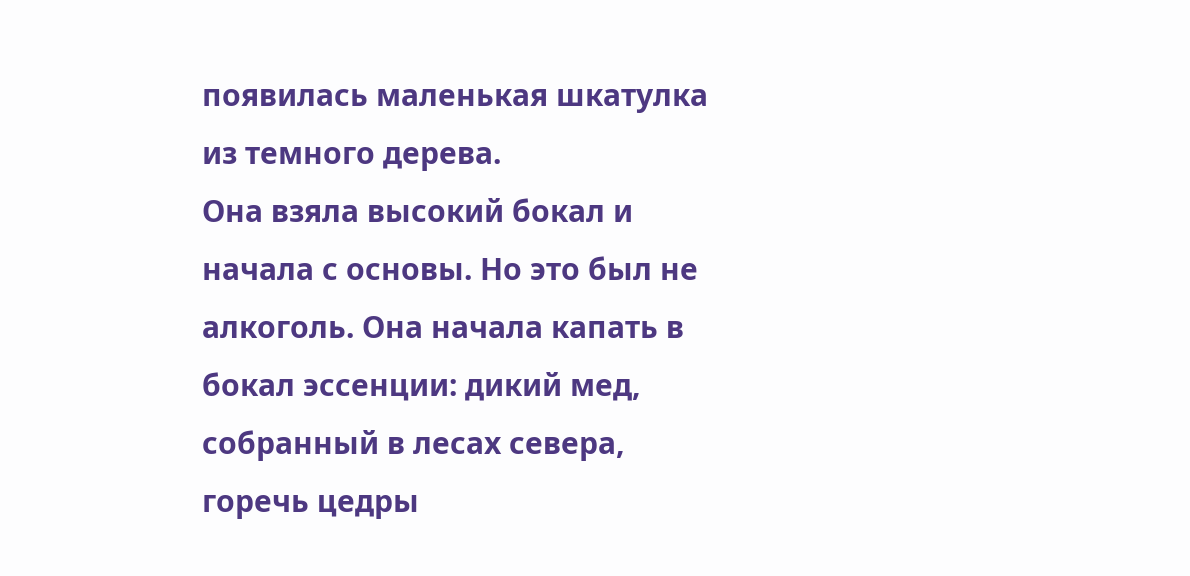появилась маленькая шкатулка из темного дерева.
Она взяла высокий бокал и начала с основы. Но это был не алкоголь. Она начала капать в бокал эссенции: дикий мед, собранный в лесах севера, горечь цедры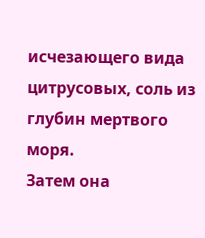исчезающего вида цитрусовых, соль из глубин мертвого моря.
Затем она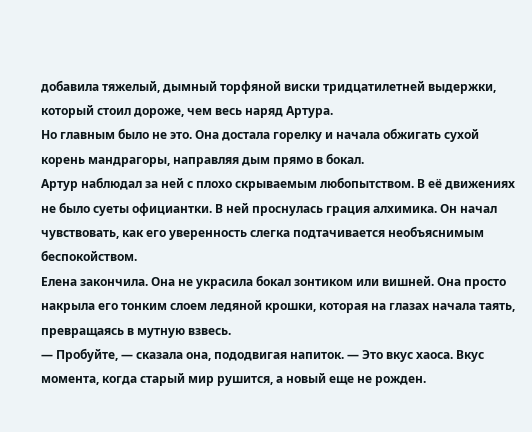добавила тяжелый, дымный торфяной виски тридцатилетней выдержки, который стоил дороже, чем весь наряд Артура.
Но главным было не это. Она достала горелку и начала обжигать сухой корень мандрагоры, направляя дым прямо в бокал.
Артур наблюдал за ней с плохо скрываемым любопытством. В её движениях не было суеты официантки. В ней проснулась грация алхимика. Он начал чувствовать, как его уверенность слегка подтачивается необъяснимым беспокойством.
Елена закончила. Она не украсила бокал зонтиком или вишней. Она просто накрыла его тонким слоем ледяной крошки, которая на глазах начала таять, превращаясь в мутную взвесь.
— Пробуйте, — сказала она, пододвигая напиток. — Это вкус хаоса. Вкус момента, когда старый мир рушится, а новый еще не рожден.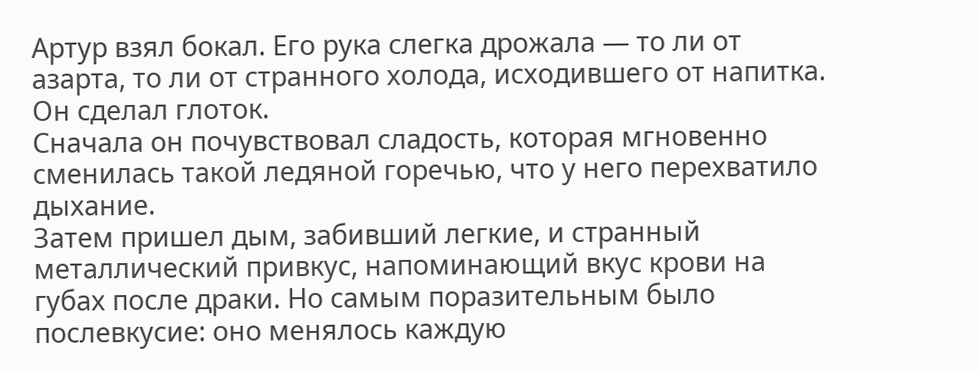Артур взял бокал. Его рука слегка дрожала — то ли от азарта, то ли от странного холода, исходившего от напитка. Он сделал глоток.
Сначала он почувствовал сладость, которая мгновенно сменилась такой ледяной горечью, что у него перехватило дыхание.
Затем пришел дым, забивший легкие, и странный металлический привкус, напоминающий вкус крови на губах после драки. Но самым поразительным было послевкусие: оно менялось каждую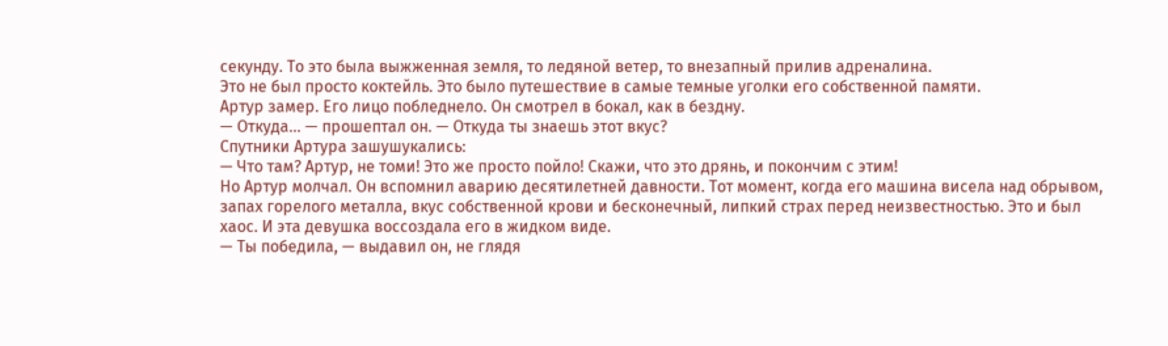секунду. То это была выжженная земля, то ледяной ветер, то внезапный прилив адреналина.
Это не был просто коктейль. Это было путешествие в самые темные уголки его собственной памяти.
Артур замер. Его лицо побледнело. Он смотрел в бокал, как в бездну.
— Откуда… — прошептал он. — Откуда ты знаешь этот вкус?
Спутники Артура зашушукались:
— Что там? Артур, не томи! Это же просто пойло! Скажи, что это дрянь, и покончим с этим!
Но Артур молчал. Он вспомнил аварию десятилетней давности. Тот момент, когда его машина висела над обрывом, запах горелого металла, вкус собственной крови и бесконечный, липкий страх перед неизвестностью. Это и был хаос. И эта девушка воссоздала его в жидком виде.
— Ты победила, — выдавил он, не глядя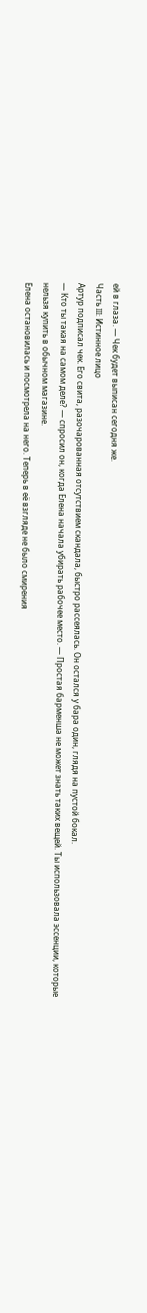ей в глаза. — Чек будет выписан сегодня же.
Часть III: Истинное лицо
Артур подписал чек. Его свита, разочарованная отсутствием скандала, быстро рассеялась. Он остался у бара один, глядя на пустой бокал.
— Кто ты такая на самом деле? — спросил он, когда Елена начала убирать рабочее место. — Простая барменша не может знать таких вещей. Ты использовала эссенции, которые нельзя купить в обычном магазине.
Елена остановилась и посмотрела на него. Теперь в её взгляде не было смирения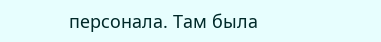персонала. Там была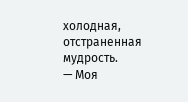холодная, отстраненная мудрость.
— Моя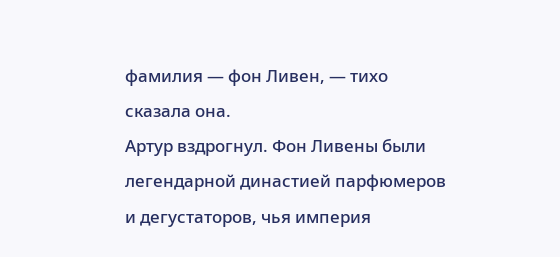фамилия — фон Ливен, — тихо сказала она.
Артур вздрогнул. Фон Ливены были легендарной династией парфюмеров и дегустаторов, чья империя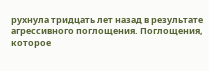рухнула тридцать лет назад в результате агрессивного поглощения. Поглощения, которое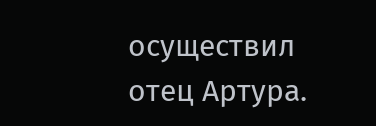осуществил отец Артура.